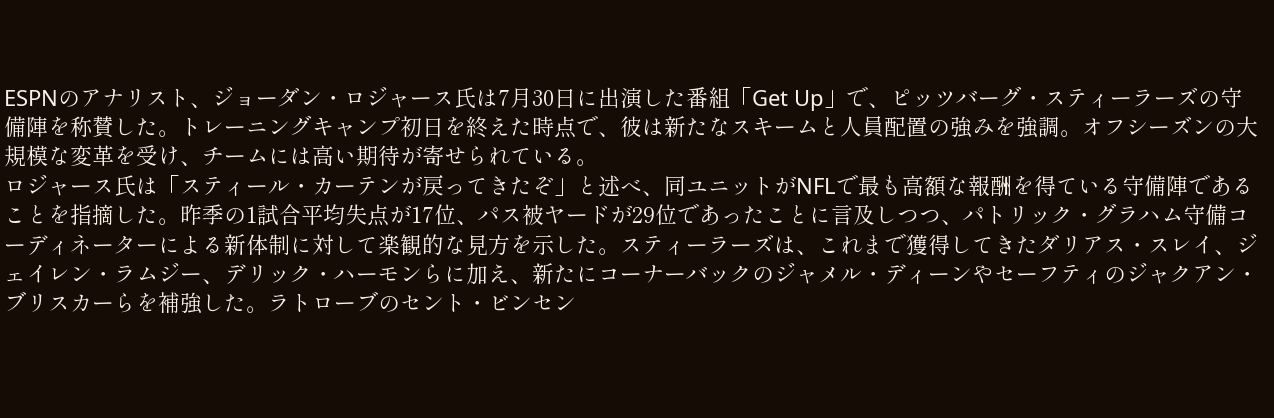ESPNのアナリスト、ジョーダン・ロジャース氏は7月30日に出演した番組「Get Up」で、ピッツバーグ・スティーラーズの守備陣を称賛した。トレーニングキャンプ初日を終えた時点で、彼は新たなスキームと人員配置の強みを強調。オフシーズンの大規模な変革を受け、チームには高い期待が寄せられている。
ロジャース氏は「スティール・カーテンが戻ってきたぞ」と述べ、同ユニットがNFLで最も高額な報酬を得ている守備陣であることを指摘した。昨季の1試合平均失点が17位、パス被ヤードが29位であったことに言及しつつ、パトリック・グラハム守備コーディネーターによる新体制に対して楽観的な見方を示した。スティーラーズは、これまで獲得してきたダリアス・スレイ、ジェイレン・ラムジー、デリック・ハーモンらに加え、新たにコーナーバックのジャメル・ディーンやセーフティのジャクアン・ブリスカーらを補強した。ラトローブのセント・ビンセン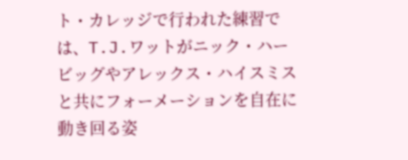ト・カレッジで行われた練習では、T.J.ワットがニック・ハービッグやアレックス・ハイスミスと共にフォーメーションを自在に動き回る姿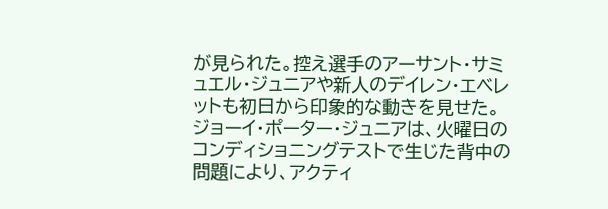が見られた。控え選手のアーサント・サミュエル・ジュニアや新人のデイレン・エベレットも初日から印象的な動きを見せた。ジョーイ・ポーター・ジュニアは、火曜日のコンディショニングテストで生じた背中の問題により、アクティ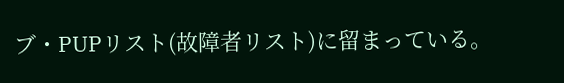ブ・PUPリスト(故障者リスト)に留まっている。